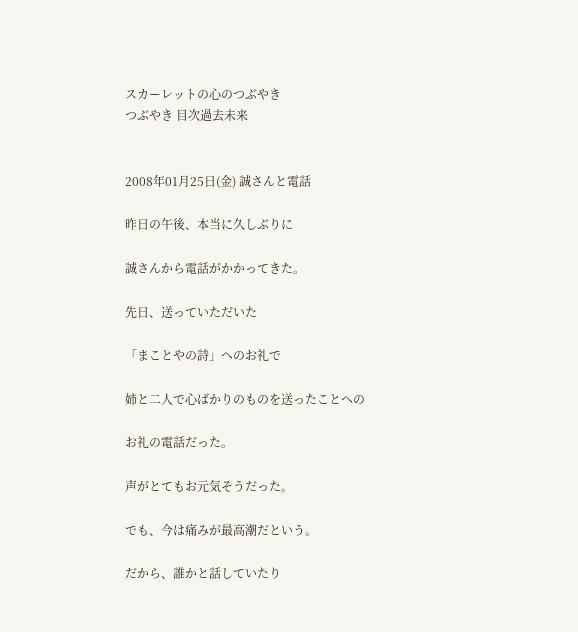スカーレットの心のつぶやき
つぶやき 目次過去未来


2008年01月25日(金) 誠さんと電話

昨日の午後、本当に久しぶりに

誠さんから電話がかかってきた。

先日、送っていただいた

「まことやの詩」へのお礼で

姉と二人で心ばかりのものを送ったことへの

お礼の電話だった。

声がとてもお元気そうだった。

でも、今は痛みが最高潮だという。

だから、誰かと話していたり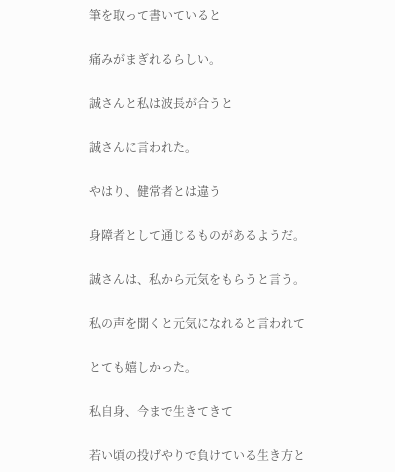筆を取って書いていると

痛みがまぎれるらしい。

誠さんと私は波長が合うと

誠さんに言われた。

やはり、健常者とは違う

身障者として通じるものがあるようだ。

誠さんは、私から元気をもらうと言う。

私の声を聞くと元気になれると言われて

とても嬉しかった。

私自身、今まで生きてきて

若い頃の投げやりで負けている生き方と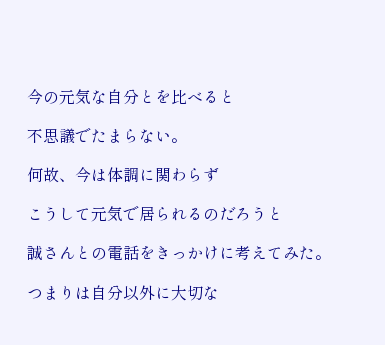今の元気な自分とを比べると

不思議でたまらない。

何故、今は体調に関わらず

こうして元気で居られるのだろうと

誠さんとの電話をきっかけに考えてみた。

つまりは自分以外に大切な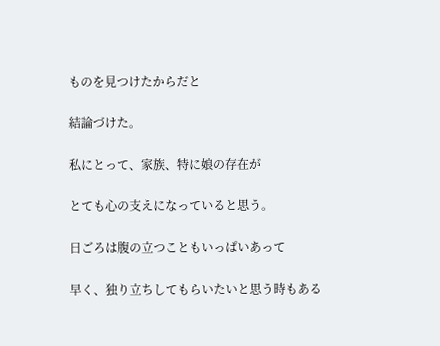ものを見つけたからだと

結論づけた。

私にとって、家族、特に娘の存在が

とても心の支えになっていると思う。

日ごろは腹の立つこともいっぱいあって

早く、独り立ちしてもらいたいと思う時もある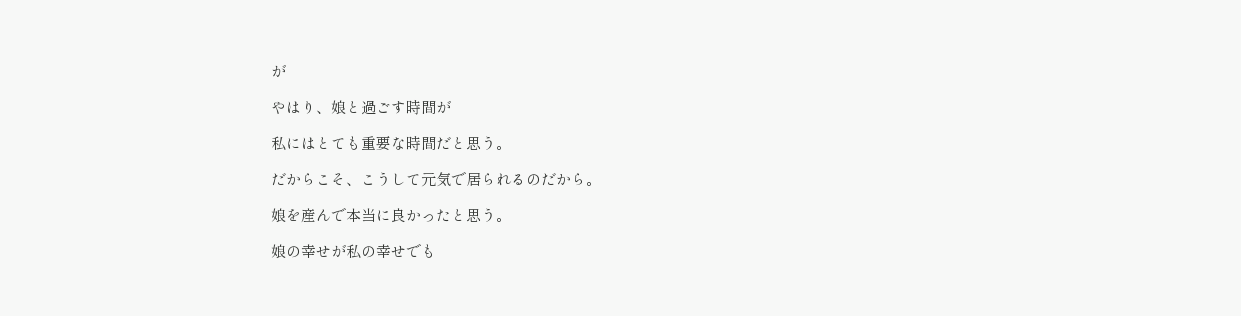が

やはり、娘と過ごす時間が

私にはとても重要な時間だと思う。

だからこそ、こうして元気で居られるのだから。

娘を産んで本当に良かったと思う。

娘の幸せが私の幸せでも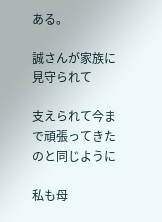ある。

誠さんが家族に見守られて

支えられて今まで頑張ってきたのと同じように

私も母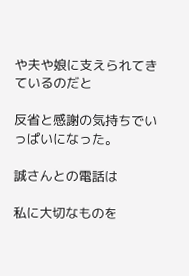や夫や娘に支えられてきているのだと

反省と感謝の気持ちでいっぱいになった。

誠さんとの電話は

私に大切なものを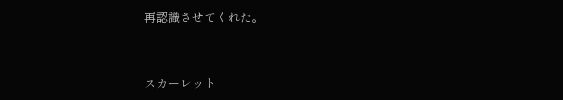再認識させてくれた。


スカーレット